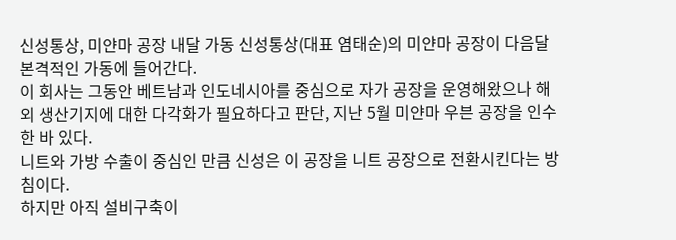신성통상, 미얀마 공장 내달 가동 신성통상(대표 염태순)의 미얀마 공장이 다음달 본격적인 가동에 들어간다.
이 회사는 그동안 베트남과 인도네시아를 중심으로 자가 공장을 운영해왔으나 해외 생산기지에 대한 다각화가 필요하다고 판단, 지난 5월 미얀마 우븐 공장을 인수한 바 있다.
니트와 가방 수출이 중심인 만큼 신성은 이 공장을 니트 공장으로 전환시킨다는 방침이다.
하지만 아직 설비구축이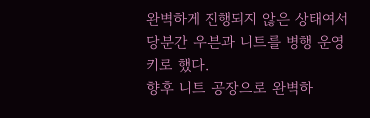완벽하게 진행되지 않은 상태여서 당분간 우븐과 니트를 병행 운영키로 했다.
향후 니트 공장으로 완벽하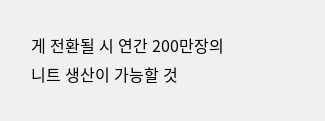게 전환될 시 연간 200만장의 니트 생산이 가능할 것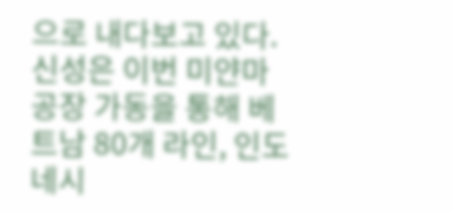으로 내다보고 있다.
신성은 이번 미얀마 공장 가동을 통해 베트남 80개 라인, 인도네시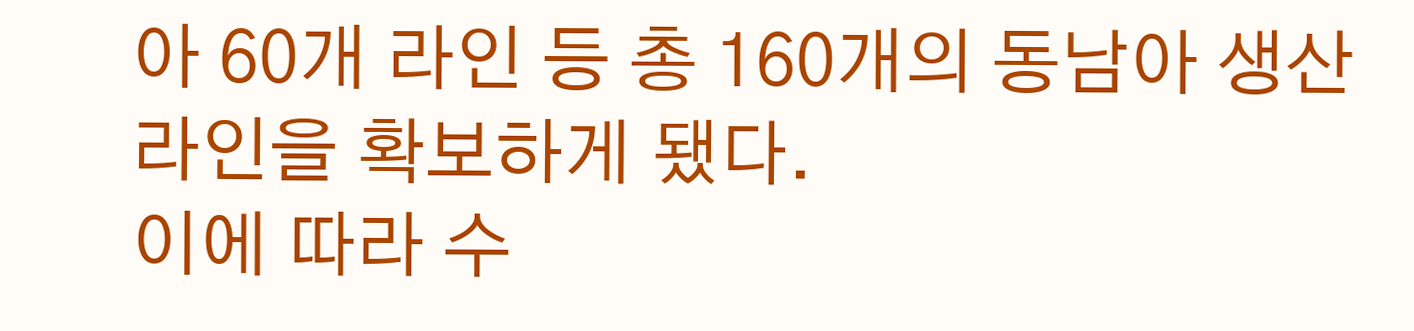아 60개 라인 등 총 160개의 동남아 생산 라인을 확보하게 됐다.
이에 따라 수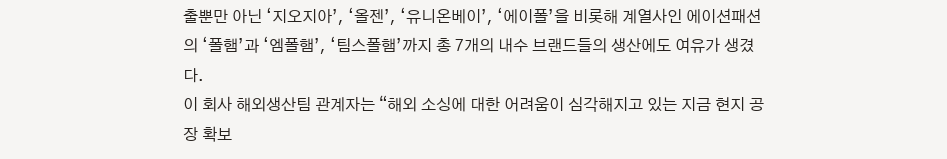출뿐만 아닌 ‘지오지아’, ‘올젠’, ‘유니온베이’, ‘에이폴’을 비롯해 계열사인 에이션패션의 ‘폴햄’과 ‘엠폴햄’, ‘팀스폴햄’까지 총 7개의 내수 브랜드들의 생산에도 여유가 생겼다.
이 회사 해외생산팀 관계자는 “해외 소싱에 대한 어려움이 심각해지고 있는 지금 현지 공장 확보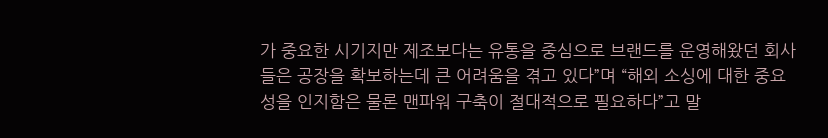가 중요한 시기지만 제조보다는 유통을 중심으로 브랜드를 운영해왔던 회사들은 공장을 확보하는데 큰 어려움을 겪고 있다”며 “해외 소싱에 대한 중요성을 인지함은 물론 맨파워 구축이 절대적으로 필요하다”고 말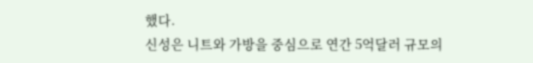했다.
신성은 니트와 가방을 중심으로 연간 5억달러 규모의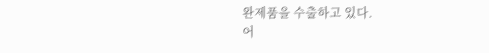완제품을 수출하고 있다.
어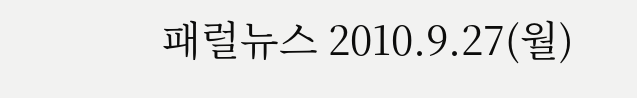패럴뉴스 2010.9.27(월)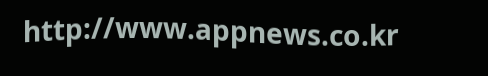http://www.appnews.co.kr